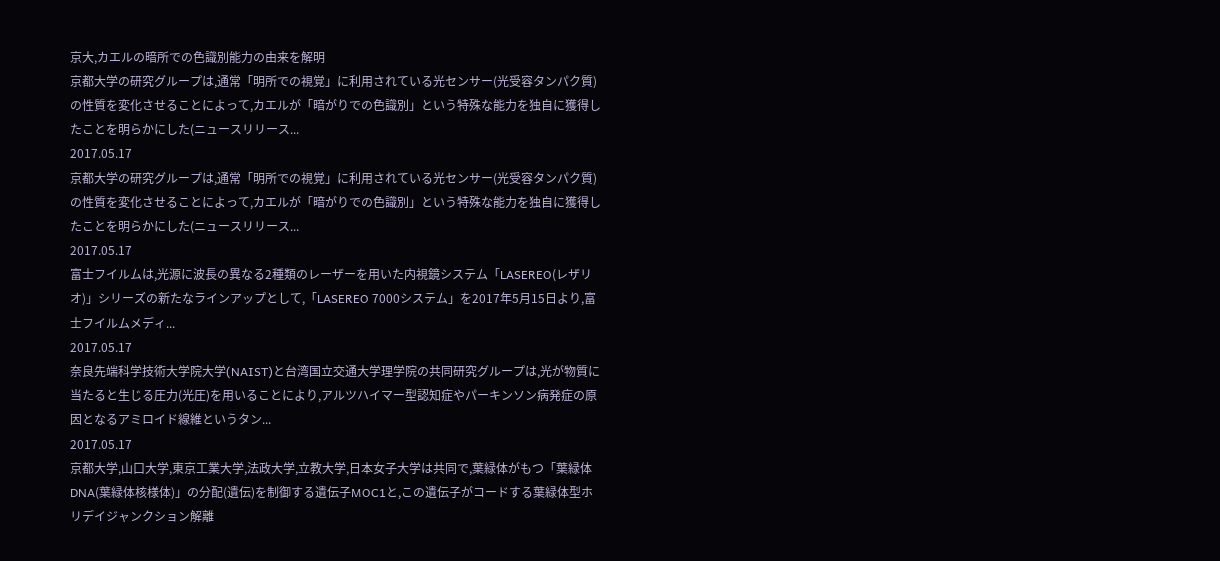京大,カエルの暗所での色識別能力の由来を解明
京都大学の研究グループは,通常「明所での視覚」に利用されている光センサー(光受容タンパク質)の性質を変化させることによって,カエルが「暗がりでの色識別」という特殊な能力を独自に獲得したことを明らかにした(ニュースリリース...
2017.05.17
京都大学の研究グループは,通常「明所での視覚」に利用されている光センサー(光受容タンパク質)の性質を変化させることによって,カエルが「暗がりでの色識別」という特殊な能力を独自に獲得したことを明らかにした(ニュースリリース...
2017.05.17
富士フイルムは,光源に波長の異なる2種類のレーザーを用いた内視鏡システム「LASEREO(レザリオ)」シリーズの新たなラインアップとして,「LASEREO 7000システム」を2017年5月15日より,富士フイルムメディ...
2017.05.17
奈良先端科学技術大学院大学(NAIST)と台湾国立交通大学理学院の共同研究グループは,光が物質に当たると生じる圧力(光圧)を用いることにより,アルツハイマー型認知症やパーキンソン病発症の原因となるアミロイド線維というタン...
2017.05.17
京都大学,山口大学,東京工業大学,法政大学,立教大学,日本女子大学は共同で,葉緑体がもつ「葉緑体DNA(葉緑体核様体)」の分配(遺伝)を制御する遺伝子MOC1と,この遺伝子がコードする葉緑体型ホリデイジャンクション解離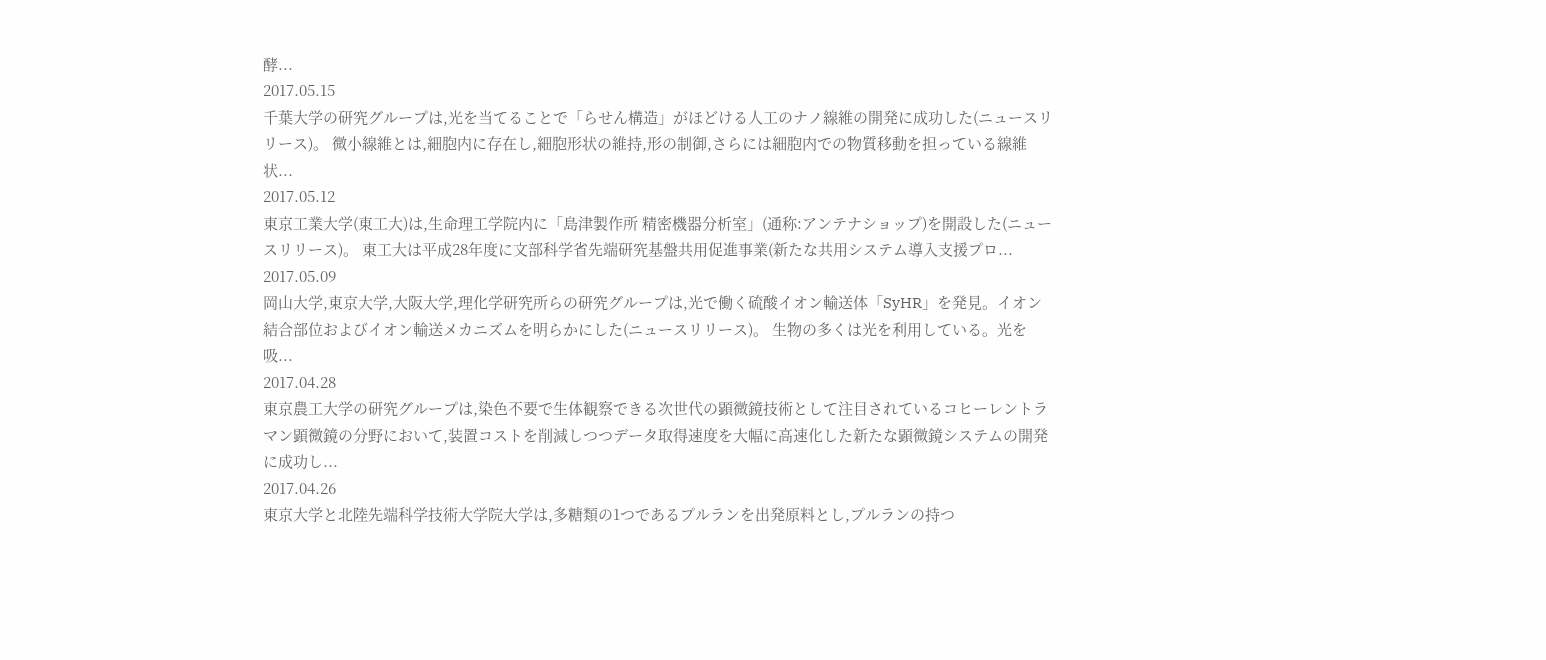酵...
2017.05.15
千葉大学の研究グループは,光を当てることで「らせん構造」がほどける人工のナノ線維の開発に成功した(ニュースリリース)。 微小線維とは,細胞内に存在し,細胞形状の維持,形の制御,さらには細胞内での物質移動を担っている線維状...
2017.05.12
東京工業大学(東工大)は,生命理工学院内に「島津製作所 精密機器分析室」(通称:アンテナショップ)を開設した(ニュースリリース)。 東工大は平成28年度に文部科学省先端研究基盤共用促進事業(新たな共用システム導入支援プロ...
2017.05.09
岡山大学,東京大学,大阪大学,理化学研究所らの研究グループは,光で働く硫酸イオン輸送体「SyHR」を発見。イオン結合部位およびイオン輸送メカニズムを明らかにした(ニュースリリース)。 生物の多くは光を利用している。光を吸...
2017.04.28
東京農工大学の研究グループは,染色不要で生体観察できる次世代の顕微鏡技術として注目されているコヒーレントラマン顕微鏡の分野において,装置コストを削減しつつデータ取得速度を大幅に高速化した新たな顕微鏡システムの開発に成功し...
2017.04.26
東京大学と北陸先端科学技術大学院大学は,多糖類の1つであるプルランを出発原料とし,プルランの持つ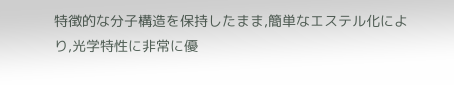特徴的な分子構造を保持したまま,簡単なエステル化により,光学特性に非常に優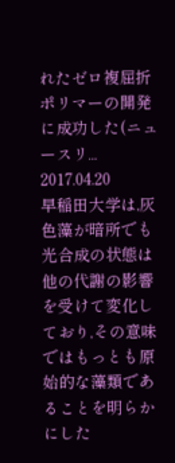れたゼロ複屈折ポリマーの開発に成功した(ニュースリ...
2017.04.20
早稲田大学は,灰色藻が暗所でも光合成の状態は他の代謝の影響を受けて変化しており,その意味ではもっとも原始的な藻類であることを明らかにした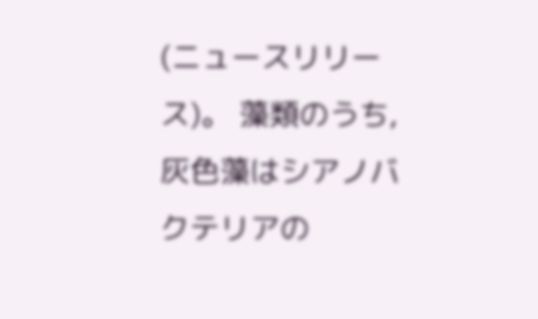(ニュースリリース)。 藻類のうち,灰色藻はシアノバクテリアの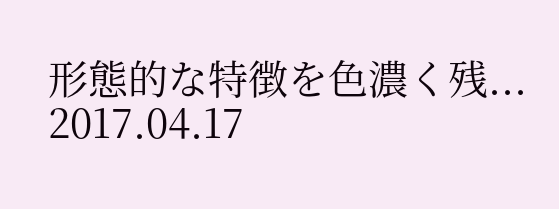形態的な特徴を色濃く残...
2017.04.17